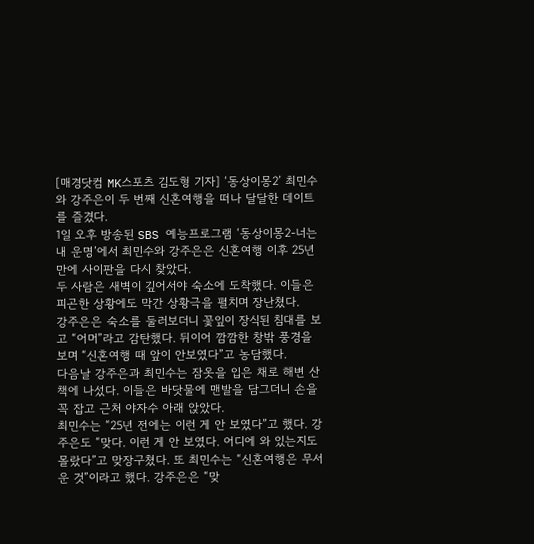[매경닷컴 MK스포츠 김도형 기자] ‘동상이몽2’ 최민수와 강주은이 두 번째 신혼여행을 떠나 달달한 데이트를 즐겼다.
1일 오후 방송된 SBS 예능프로그램 ‘동상이몽2-너는 내 운명’에서 최민수와 강주은은 신혼여행 이후 25년 만에 사이판을 다시 찾았다.
두 사람은 새벽이 깊어서야 숙소에 도착했다. 이들은 피곤한 상황에도 막간 상황극을 펼치며 장난쳤다.
강주은은 숙소를 둘러보더니 꽃잎이 장식된 침대를 보고 “어머”라고 감탄했다. 뒤이어 깜깜한 창밖 풍경을 보며 “신혼여행 때 앞이 안보였다”고 농담했다.
다음날 강주은과 최민수는 잠옷을 입은 채로 해변 산책에 나섰다. 이들은 바닷물에 맨발을 담그더니 손을 꼭 잡고 근처 야자수 아래 앉았다.
최민수는 “25년 전에는 이런 게 안 보였다”고 했다. 강주은도 “맞다. 이런 게 안 보였다. 어디에 와 있는지도 몰랐다”고 맞장구쳤다. 또 최민수는 “신혼여행은 무서운 것”이라고 했다. 강주은은 “맞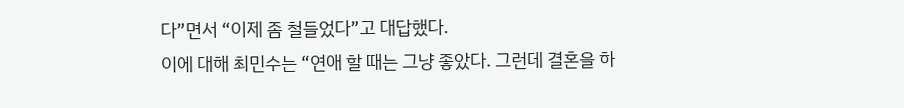다”면서 “이제 좀 철들었다”고 대답했다.
이에 대해 최민수는 “연애 할 때는 그냥 좋았다. 그런데 결혼을 하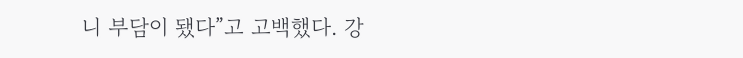니 부담이 됐다”고 고백했다. 강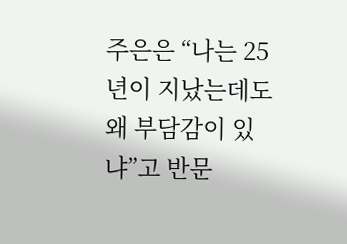주은은 “나는 25년이 지났는데도 왜 부담감이 있냐”고 반문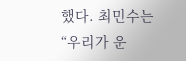했다. 최민수는 “우리가 운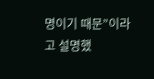명이기 때문”이라고 설명했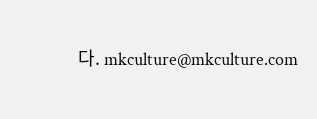다. mkculture@mkculture.com